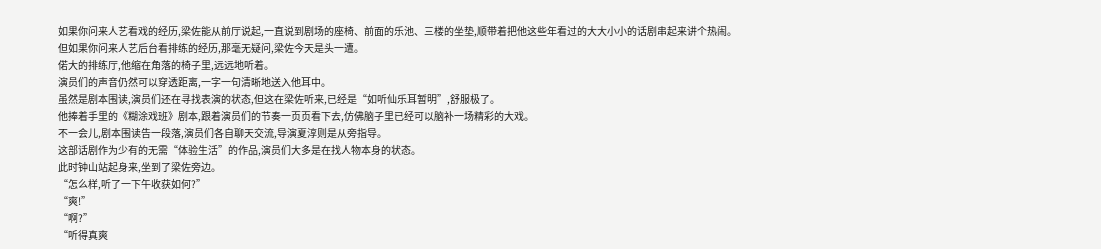如果你问来人艺看戏的经历,梁佐能从前厅说起,一直说到剧场的座椅、前面的乐池、三楼的坐垫,顺带着把他这些年看过的大大小小的话剧串起来讲个热闹。
但如果你问来人艺后台看排练的经历,那毫无疑问,梁佐今天是头一遭。
偌大的排练厅,他缩在角落的椅子里,远远地听着。
演员们的声音仍然可以穿透距离,一字一句清晰地送入他耳中。
虽然是剧本围读,演员们还在寻找表演的状态,但这在梁佐听来,已经是“如听仙乐耳暂明”,舒服极了。
他捧着手里的《糊涂戏班》剧本,跟着演员们的节奏一页页看下去,仿佛脑子里已经可以脑补一场精彩的大戏。
不一会儿,剧本围读告一段落,演员们各自聊天交流,导演夏淳则是从旁指导。
这部话剧作为少有的无需“体验生活”的作品,演员们大多是在找人物本身的状态。
此时钟山站起身来,坐到了梁佐旁边。
“怎么样,听了一下午收获如何?”
“爽!”
“啊?”
“听得真爽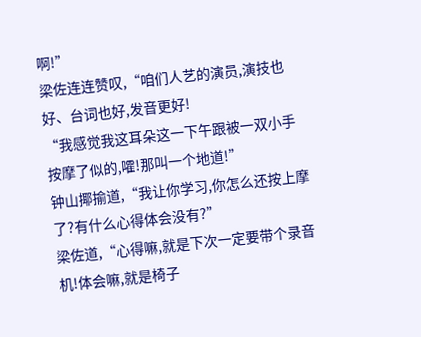啊!”
梁佐连连赞叹,“咱们人艺的演员,演技也好、台词也好,发音更好!
“我感觉我这耳朵这一下午跟被一双小手按摩了似的,嚯!那叫一个地道!”
钟山揶揄道,“我让你学习,你怎么还按上摩了?有什么心得体会没有?”
梁佐道,“心得嘛,就是下次一定要带个录音机!体会嘛,就是椅子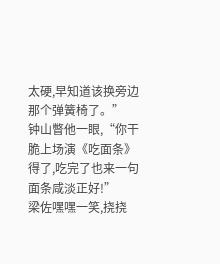太硬,早知道该换旁边那个弹簧椅了。”
钟山瞥他一眼,“你干脆上场演《吃面条》得了,吃完了也来一句面条咸淡正好!”
梁佐嘿嘿一笑,挠挠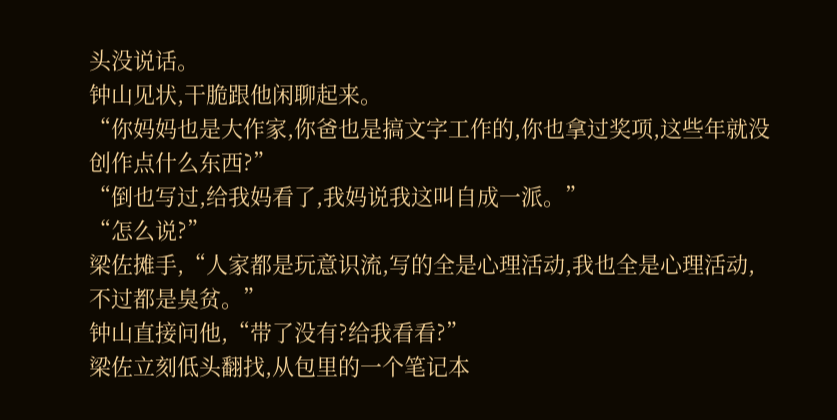头没说话。
钟山见状,干脆跟他闲聊起来。
“你妈妈也是大作家,你爸也是搞文字工作的,你也拿过奖项,这些年就没创作点什么东西?”
“倒也写过,给我妈看了,我妈说我这叫自成一派。”
“怎么说?”
梁佐摊手,“人家都是玩意识流,写的全是心理活动,我也全是心理活动,不过都是臭贫。”
钟山直接问他,“带了没有?给我看看?”
梁佐立刻低头翻找,从包里的一个笔记本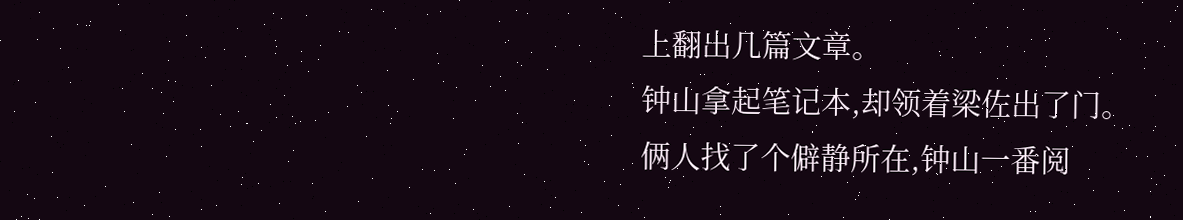上翻出几篇文章。
钟山拿起笔记本,却领着梁佐出了门。
俩人找了个僻静所在,钟山一番阅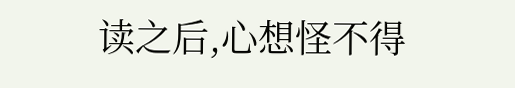读之后,心想怪不得